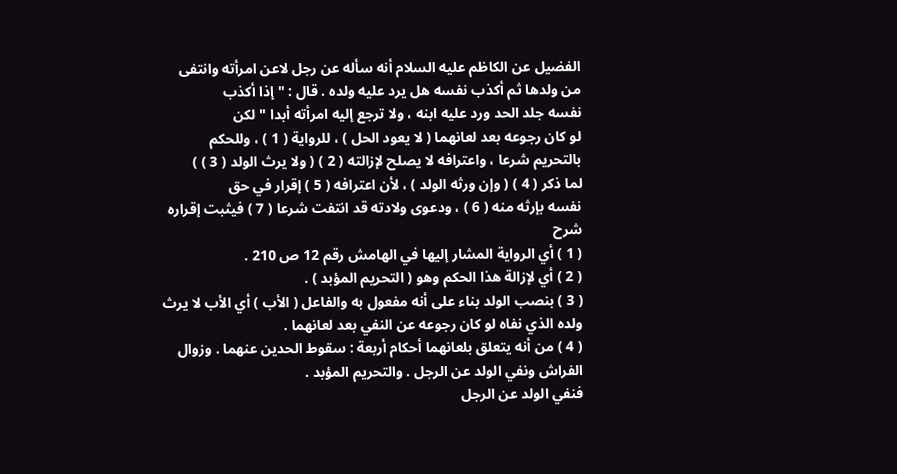الفضيل عن الكاظم عليه السلام أنه سأله عن رجل لاعن امرأته وانتفى
من ولدها ثم أكذب نفسه هل يرد عليه ولده . قال : " إذا أكذب
نفسه جلد الحد ورد عليه ابنه ، ولا ترجع إليه امرأته أبدا " لكن
لو كان رجوعه بعد لعانهما ( لا يعود الحل ) ، للرواية ( 1 ) ، وللحكم
بالتحريم شرعا ، واعترافه لا يصلح لإزالته ( 2 ) ( ولا يرث الولد ( 3 ) )
لما ذكر ( 4 ) ( وإن ورثه الولد ) ، لأن اعترافه ( 5 ) إقرار في حق
نفسه بإرثه منه ( 6 ) ، ودعوى ولادته قد انتفت شرعا ( 7 ) فيثبت إقراره
شرح
( 1 ) أي الرواية المشار إليها في الهامش رقم 12 ص 210 .
( 2 ) أي لإزالة هذا الحكم وهو ( التحريم المؤبد ) .
( 3 ) بنصب الولد بناء على أنه مفعول به والفاعل ( الأب ) أي الأب لا يرث
ولده الذي نفاه لو كان رجوعه عن النفي بعد لعانهما .
( 4 ) من أنه يتعلق بلعانهما أحكام أربعة : سقوط الحدين عنهما . وزوال
الفراش ونفي الولد عن الرجل . والتحريم المؤبد .
فنفي الولد عن الرجل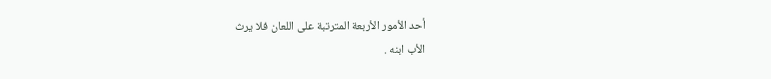أحد الأمور الأربعة المترتبة على اللعان فلا يرث
الأب ابنه .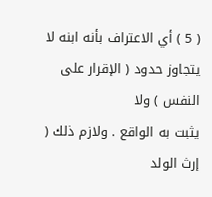( 5 ) أي الاعتراف بأنه ابنه لا يتجاوز حدود ( الإقرار على النفس ) ولا
يثبت به الواقع . ولازم ذلك ( إرث الولد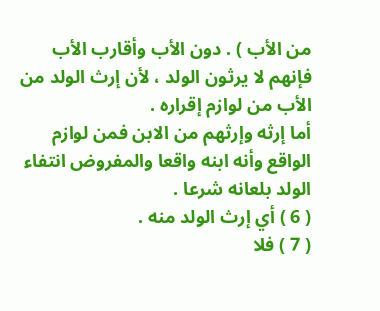من الأب ) . دون الأب وأقارب الأب
فإنهم لا يرثون الولد ، لأن إرث الولد من الأب من لوازم إقراره .
أما إرثه وإرثهم من الابن فمن لوازم الواقع وأنه ابنه واقعا والمفروض انتفاء
الولد بلعانه شرعا .
( 6 ) أي إرث الولد منه .
( 7 ) فلا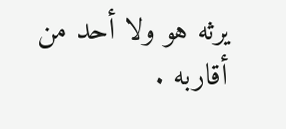يرثه هو ولا أحد من أقاربه .